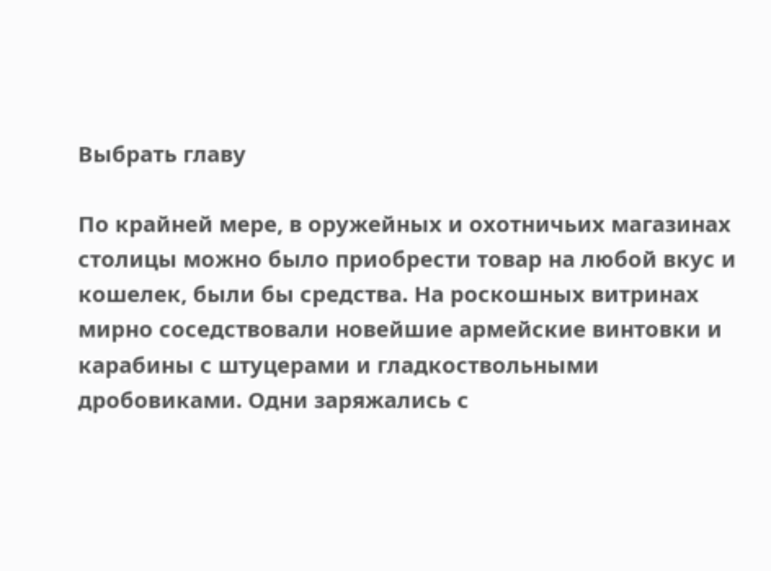Выбрать главу

По крайней мере, в оружейных и охотничьих магазинах столицы можно было приобрести товар на любой вкус и кошелек, были бы средства. На роскошных витринах мирно соседствовали новейшие армейские винтовки и карабины с штуцерами и гладкоствольными дробовиками. Одни заряжались с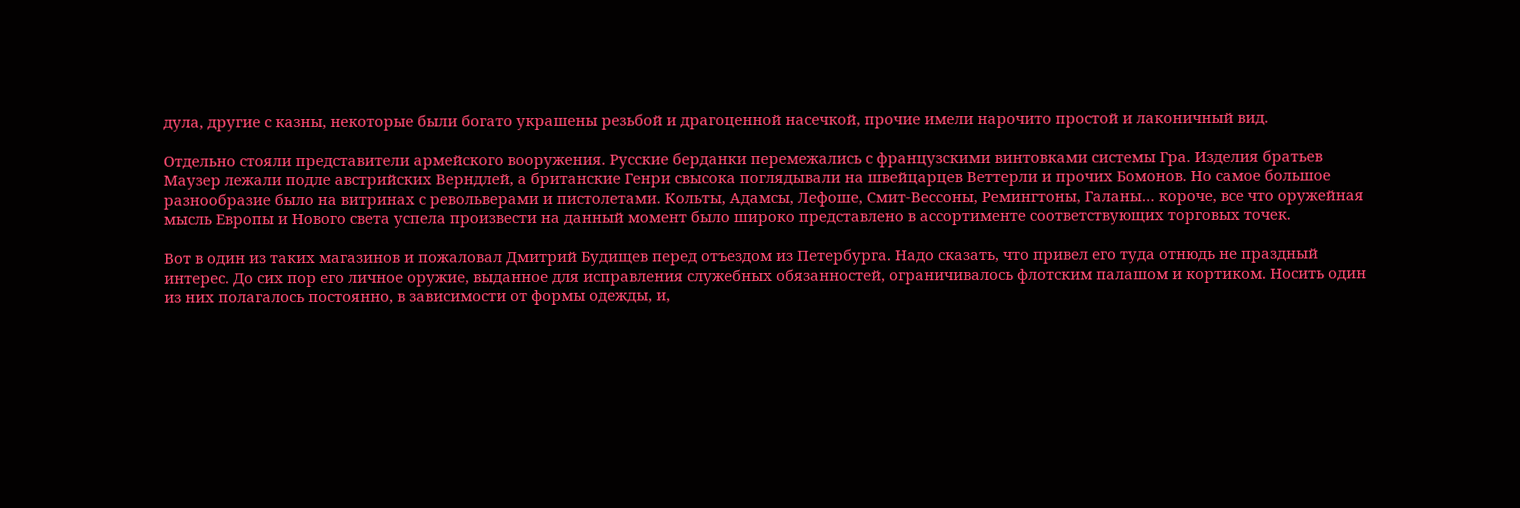дула, другие с казны, некоторые были богато украшены резьбой и драгоценной насечкой, прочие имели нарочито простой и лаконичный вид.

Отдельно стояли представители армейского вооружения. Русские берданки перемежались с французскими винтовками системы Гра. Изделия братьев Маузер лежали подле австрийских Верндлей, а британские Генри свысока поглядывали на швейцарцев Веттерли и прочих Бомонов. Но самое большое разнообразие было на витринах с револьверами и пистолетами. Кольты, Адамсы, Лефоше, Смит-Вессоны, Ремингтоны, Галаны… короче, все что оружейная мысль Европы и Нового света успела произвести на данный момент было широко представлено в ассортименте соответствующих торговых точек.

Вот в один из таких магазинов и пожаловал Дмитрий Будищев перед отъездом из Петербурга. Надо сказать, что привел его туда отнюдь не праздный интерес. До сих пор его личное оружие, выданное для исправления служебных обязанностей, ограничивалось флотским палашом и кортиком. Носить один из них полагалось постоянно, в зависимости от формы одежды, и,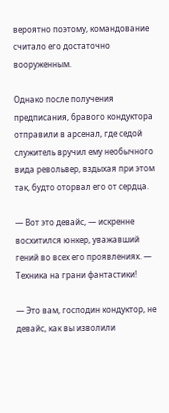вероятно поэтому, командование считало его достаточно вооруженным.

Однако после получения предписания, бравого кондуктора отправили в арсенал, где седой служитель вручил ему необычного вида револьвер, вздыхая при этом так, будто оторвал его от сердца.

— Вот это девайс, — искренне восхитился юнкер, уважавший гений во всех его проявлениях. — Техника на грани фантастики!

— Это вам, господин кондуктор, не девайс, как вы изволили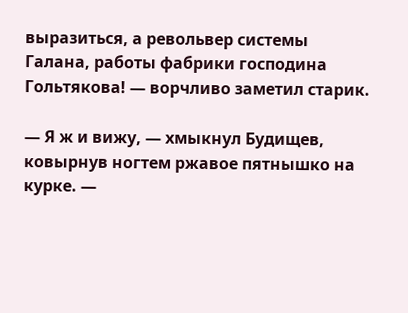выразиться, а револьвер системы Галана, работы фабрики господина Гольтякова! — ворчливо заметил старик.

— Я ж и вижу, — хмыкнул Будищев, ковырнув ногтем ржавое пятнышко на курке. —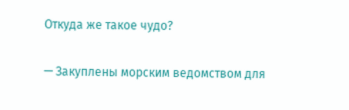Откуда же такое чудо?

— Закуплены морским ведомством для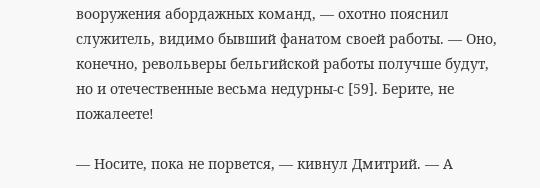вооружения абордажных команд, — охотно пояснил служитель, видимо бывший фанатом своей работы. — Оно, конечно, револьверы бельгийской работы получше будут, но и отечественные весьма недурны-с [59]. Берите, не пожалеете!

— Носите, пока не порвется, — кивнул Дмитрий. — А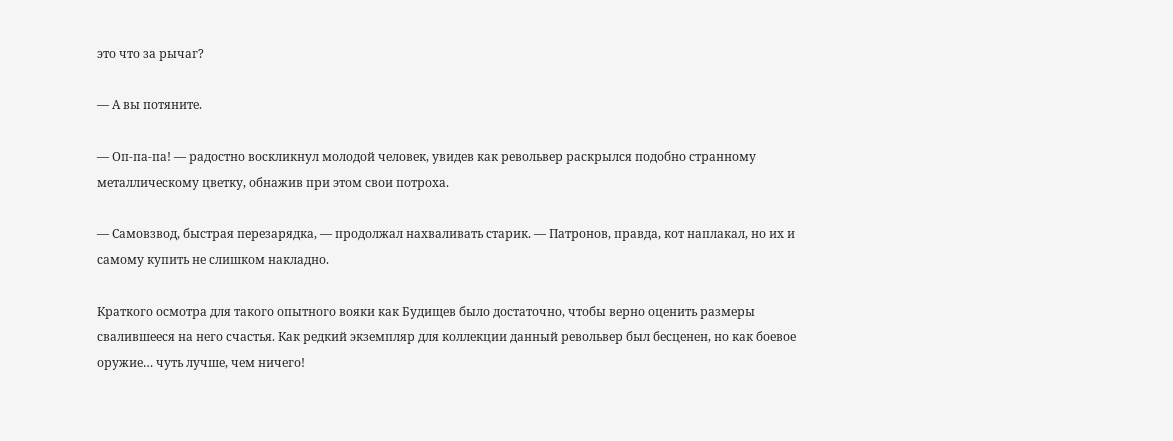это что за рычаг?

— А вы потяните.

— Оп-па-па! — радостно воскликнул молодой человек, увидев как револьвер раскрылся подобно странному металлическому цветку, обнажив при этом свои потроха.

— Самовзвод, быстрая перезарядка, — продолжал нахваливать старик. — Патронов, правда, кот наплакал, но их и самому купить не слишком накладно.

Краткого осмотра для такого опытного вояки как Будищев было достаточно, чтобы верно оценить размеры свалившееся на него счастья. Как редкий экземпляр для коллекции данный револьвер был бесценен, но как боевое оружие… чуть лучше, чем ничего!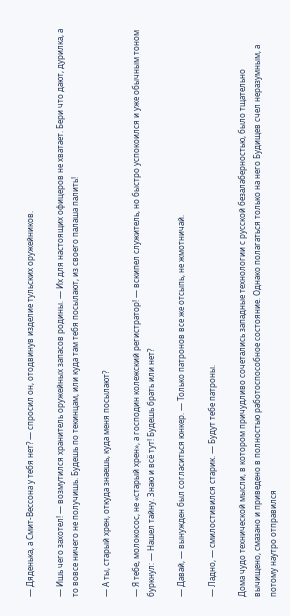— Дяденька, а Смит-Вессона у тебя нет? — спросил он, отодвинув изделие тульских оружейников.

— Ишь чего захотел! — возмутился хранитель оружейных запасов родины. — Их для настоящих офицеров не хватает. Бери что дают, дурилка, а то вовсе ничего не получишь. Будешь по текинцам, или куда там тебя посылают, из своего палаша палить!

— А ты, старый хрен, откуда знаешь, куда меня посылают?

— Я тебе, молокосос, не «старый хрен», а господин колежский регистратор! — вскипел служитель, но быстро успокоился и уже обычным тоном буркнул: — Нашел тайну. Знаю и всё тут! Будешь брать или нет?

— Давай, — вынужден был согласиться юнкер. — Только патронов все же отсыпь, не жмотничай.

— Ладно, — смилостивился старик. — Будут тебе патроны.

Дома чудо технической мысли, в котором причудливо сочетались западные технологии с русской безалаберностью, было тщательно вычищено, смазано и приведено в полностью работоспособное состояние. Однако полагаться только на него Будищев счел неразумным, а потому наутро отправился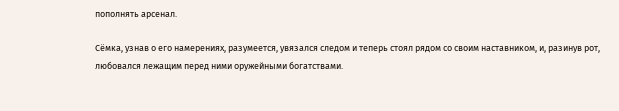пополнять арсенал.

Сёмка, узнав о его намерениях, разумеется, увязался следом и теперь стоял рядом со своим наставником, и, разинув рот, любовался лежащим перед ними оружейными богатствами.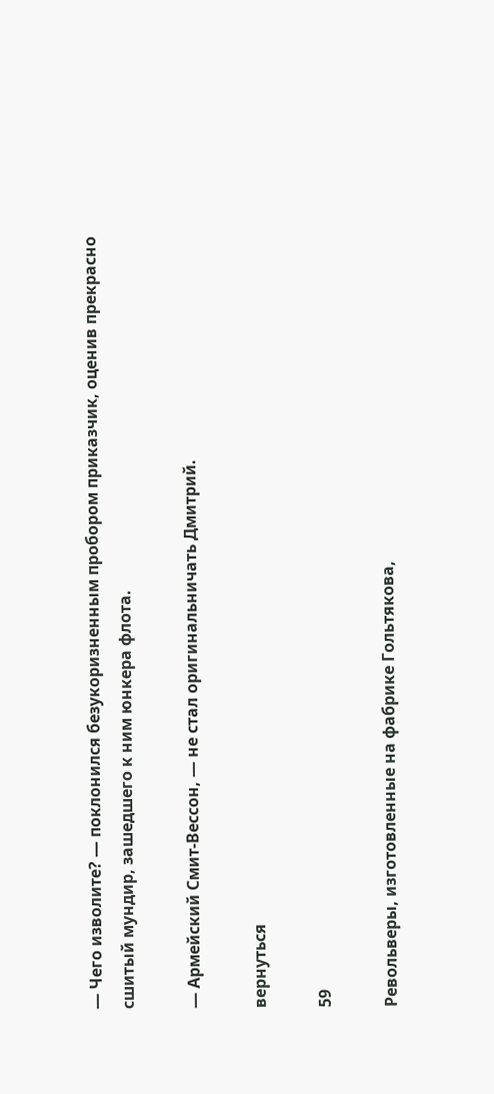— Чего изволите? — поклонился безукоризненным пробором приказчик, оценив прекрасно сшитый мундир, зашедшего к ним юнкера флота.

— Армейский Смит-Вессон, — не стал оригинальничать Дмитрий.

вернуться

59

Револьверы, изготовленные на фабрике Гольтякова,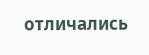отличались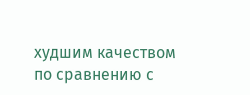худшим качеством по сравнению с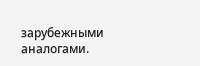зарубежными аналогами.